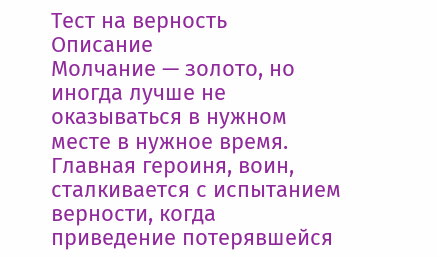Тест на верность
Описание
Молчание — золото, но иногда лучше не оказываться в нужном месте в нужное время. Главная героиня, воин, сталкивается с испытанием верности, когда приведение потерявшейся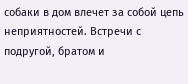собаки в дом влечет за собой цепь неприятностей. Встречи с подругой, братом и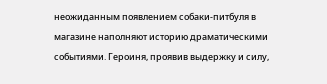неожиданным появлением собаки-питбуля в магазине наполняют историю драматическими событиями. Героиня, проявив выдержку и силу,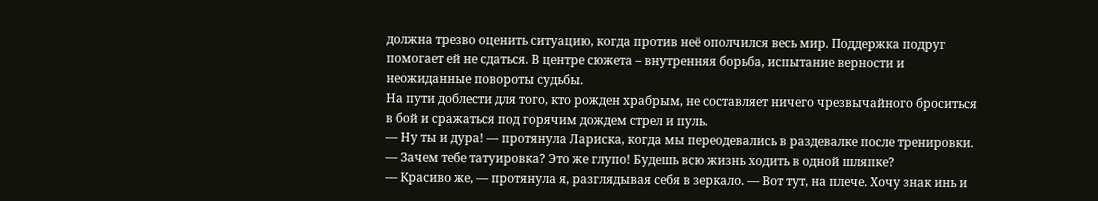должна трезво оценить ситуацию, когда против неё ополчился весь мир. Поддержка подруг помогает ей не сдаться. В центре сюжета – внутренняя борьба, испытание верности и неожиданные повороты судьбы.
На пути доблести для того, кто рожден храбрым, не составляет ничего чрезвычайного броситься в бой и сражаться под горячим дождем стрел и пуль.
— Ну ты и дура! — протянула Лариска, когда мы переодевались в раздевалке после тренировки. — Зачем тебе татуировка? Это же глупо! Будешь всю жизнь ходить в одной шляпке?
— Красиво же, — протянула я, разглядывая себя в зеркало. — Вот тут, на плече. Хочу знак инь и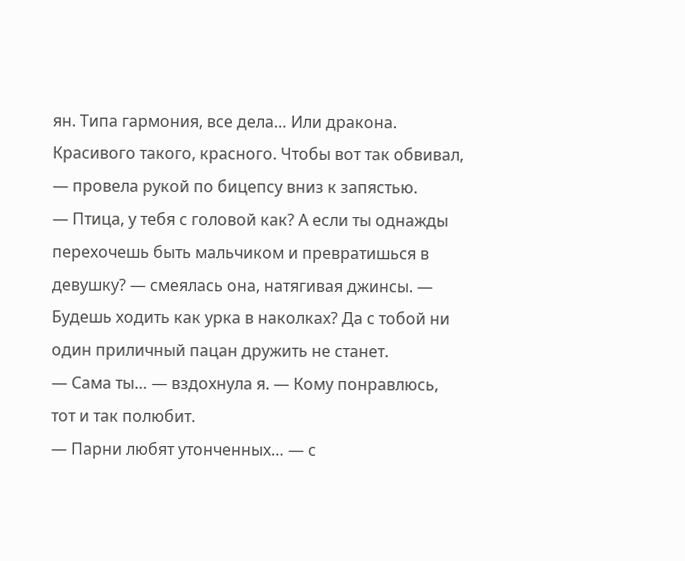ян. Типа гармония, все дела… Или дракона. Красивого такого, красного. Чтобы вот так обвивал, — провела рукой по бицепсу вниз к запястью.
— Птица, у тебя с головой как? А если ты однажды перехочешь быть мальчиком и превратишься в девушку? — смеялась она, натягивая джинсы. — Будешь ходить как урка в наколках? Да с тобой ни один приличный пацан дружить не станет.
— Сама ты… — вздохнула я. — Кому понравлюсь, тот и так полюбит.
— Парни любят утонченных… — с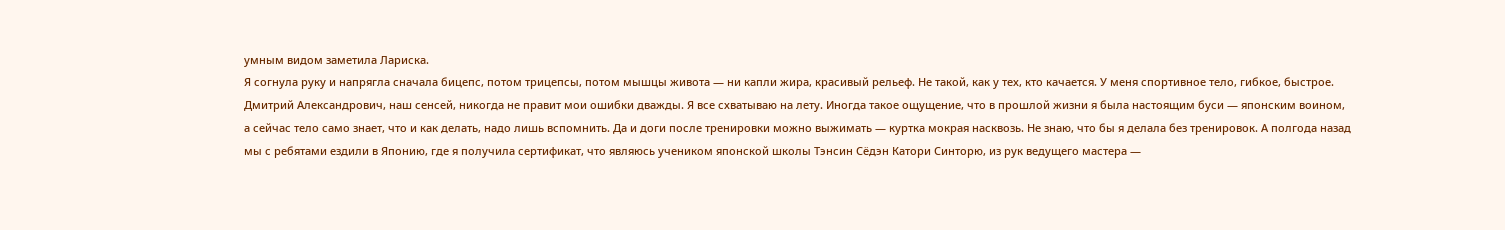умным видом заметила Лариска.
Я согнула руку и напрягла сначала бицепс, потом трицепсы, потом мышцы живота — ни капли жира, красивый рельеф. Не такой, как у тех, кто качается. У меня спортивное тело, гибкое, быстрое. Дмитрий Александрович, наш сенсей, никогда не правит мои ошибки дважды. Я все схватываю на лету. Иногда такое ощущение, что в прошлой жизни я была настоящим буси — японским воином, а сейчас тело само знает, что и как делать, надо лишь вспомнить. Да и доги после тренировки можно выжимать — куртка мокрая насквозь. Не знаю, что бы я делала без тренировок. А полгода назад мы с ребятами ездили в Японию, где я получила сертификат, что являюсь учеником японской школы Тэнсин Сёдэн Катори Синторю, из рук ведущего мастера —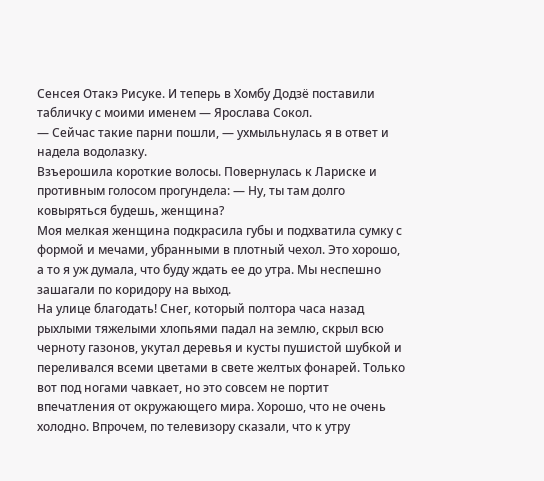Сенсея Отакэ Рисуке. И теперь в Хомбу Додзё поставили табличку с моими именем — Ярослава Сокол.
— Сейчас такие парни пошли, — ухмыльнулась я в ответ и надела водолазку.
Взъерошила короткие волосы. Повернулась к Лариске и противным голосом прогундела: — Ну, ты там долго ковыряться будешь, женщина?
Моя мелкая женщина подкрасила губы и подхватила сумку с формой и мечами, убранными в плотный чехол. Это хорошо, а то я уж думала, что буду ждать ее до утра. Мы неспешно зашагали по коридору на выход.
На улице благодать! Снег, который полтора часа назад рыхлыми тяжелыми хлопьями падал на землю, скрыл всю черноту газонов, укутал деревья и кусты пушистой шубкой и переливался всеми цветами в свете желтых фонарей. Только вот под ногами чавкает, но это совсем не портит впечатления от окружающего мира. Хорошо, что не очень холодно. Впрочем, по телевизору сказали, что к утру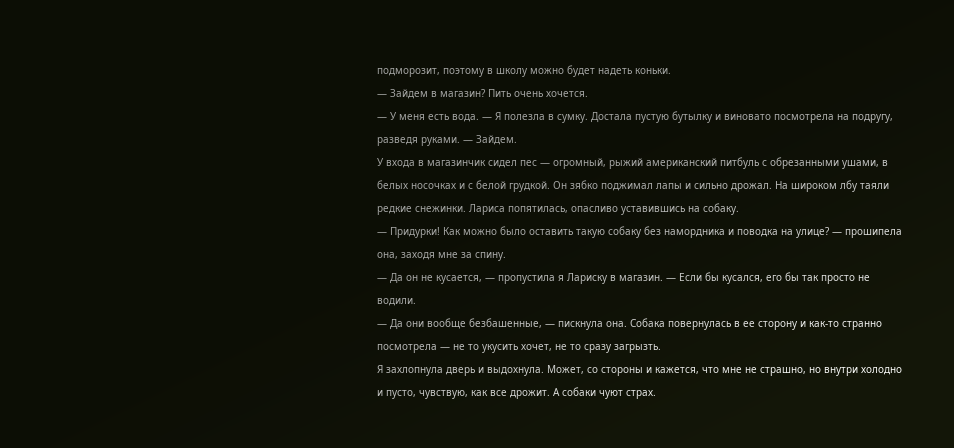подморозит, поэтому в школу можно будет надеть коньки.
— Зайдем в магазин? Пить очень хочется.
— У меня есть вода. — Я полезла в сумку. Достала пустую бутылку и виновато посмотрела на подругу, разведя руками. — Зайдем.
У входа в магазинчик сидел пес — огромный, рыжий американский питбуль с обрезанными ушами, в белых носочках и с белой грудкой. Он зябко поджимал лапы и сильно дрожал. На широком лбу таяли редкие снежинки. Лариса попятилась, опасливо уставившись на собаку.
— Придурки! Как можно было оставить такую собаку без намордника и поводка на улице? — прошипела она, заходя мне за спину.
— Да он не кусается, — пропустила я Лариску в магазин. — Если бы кусался, его бы так просто не водили.
— Да они вообще безбашенные, — пискнула она. Собака повернулась в ее сторону и как-то странно посмотрела — не то укусить хочет, не то сразу загрызть.
Я захлопнула дверь и выдохнула. Может, со стороны и кажется, что мне не страшно, но внутри холодно и пусто, чувствую, как все дрожит. А собаки чуют страх.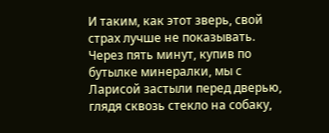И таким, как этот зверь, свой страх лучше не показывать.
Через пять минут, купив по бутылке минералки, мы с Ларисой застыли перед дверью, глядя сквозь стекло на собаку,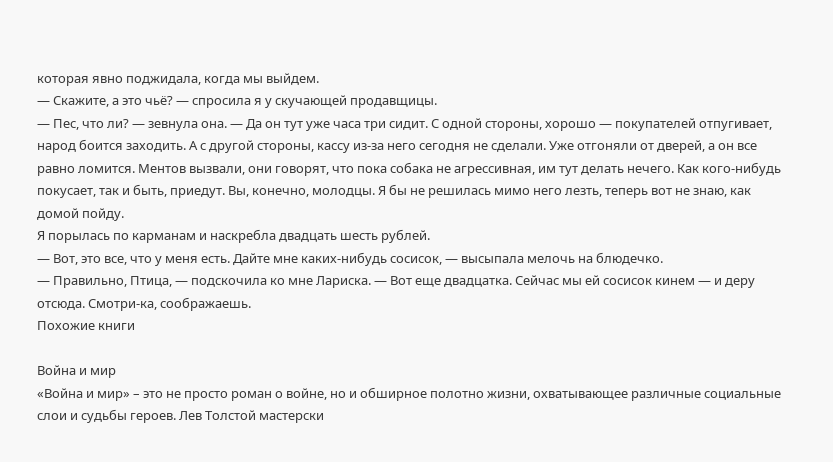которая явно поджидала, когда мы выйдем.
— Скажите, а это чьё? — спросила я у скучающей продавщицы.
— Пес, что ли? — зевнула она. — Да он тут уже часа три сидит. С одной стороны, хорошо — покупателей отпугивает, народ боится заходить. А с другой стороны, кассу из-за него сегодня не сделали. Уже отгоняли от дверей, а он все равно ломится. Ментов вызвали, они говорят, что пока собака не агрессивная, им тут делать нечего. Как кого-нибудь покусает, так и быть, приедут. Вы, конечно, молодцы. Я бы не решилась мимо него лезть, теперь вот не знаю, как домой пойду.
Я порылась по карманам и наскребла двадцать шесть рублей.
— Вот, это все, что у меня есть. Дайте мне каких-нибудь сосисок, — высыпала мелочь на блюдечко.
— Правильно, Птица, — подскочила ко мне Лариска. — Вот еще двадцатка. Сейчас мы ей сосисок кинем — и деру отсюда. Смотри-ка, соображаешь.
Похожие книги

Война и мир
«Война и мир» – это не просто роман о войне, но и обширное полотно жизни, охватывающее различные социальные слои и судьбы героев. Лев Толстой мастерски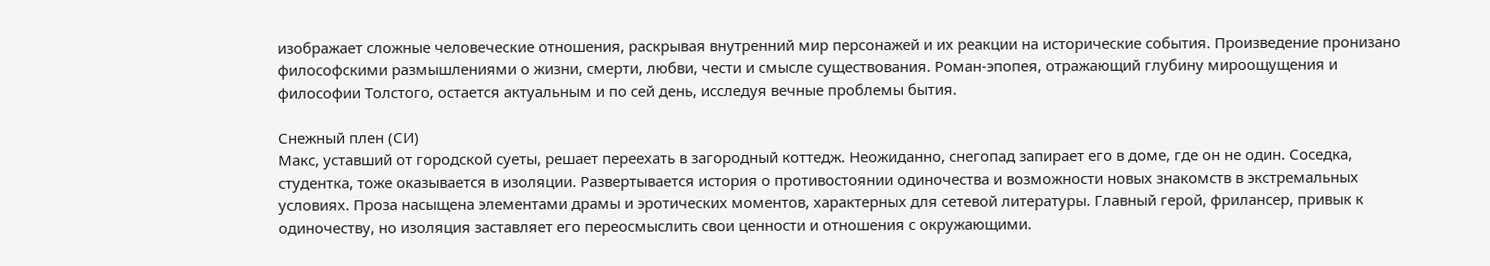изображает сложные человеческие отношения, раскрывая внутренний мир персонажей и их реакции на исторические события. Произведение пронизано философскими размышлениями о жизни, смерти, любви, чести и смысле существования. Роман-эпопея, отражающий глубину мироощущения и философии Толстого, остается актуальным и по сей день, исследуя вечные проблемы бытия.

Снежный плен (СИ)
Макс, уставший от городской суеты, решает переехать в загородный коттедж. Неожиданно, снегопад запирает его в доме, где он не один. Соседка, студентка, тоже оказывается в изоляции. Развертывается история о противостоянии одиночества и возможности новых знакомств в экстремальных условиях. Проза насыщена элементами драмы и эротических моментов, характерных для сетевой литературы. Главный герой, фрилансер, привык к одиночеству, но изоляция заставляет его переосмыслить свои ценности и отношения с окружающими.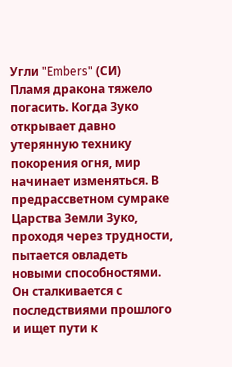Угли "Embers" (СИ)
Пламя дракона тяжело погасить. Когда Зуко открывает давно утерянную технику покорения огня, мир начинает изменяться. В предрассветном сумраке Царства Земли Зуко, проходя через трудности, пытается овладеть новыми способностями. Он сталкивается с последствиями прошлого и ищет пути к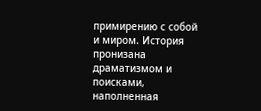примирению с собой и миром. История пронизана драматизмом и поисками, наполненная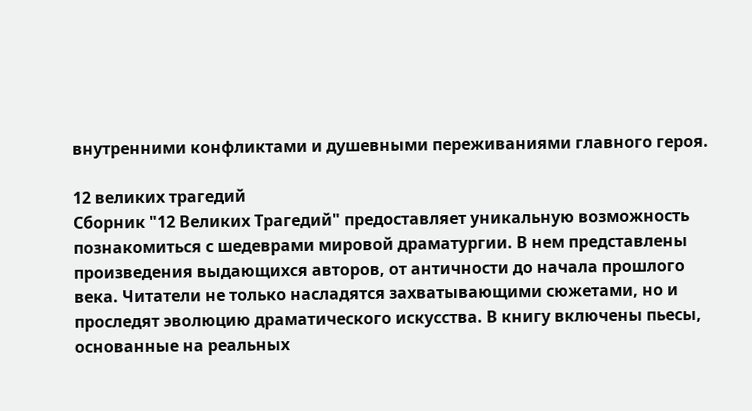внутренними конфликтами и душевными переживаниями главного героя.

12 великих трагедий
Сборник "12 Великих Трагедий" предоставляет уникальную возможность познакомиться с шедеврами мировой драматургии. В нем представлены произведения выдающихся авторов, от античности до начала прошлого века. Читатели не только насладятся захватывающими сюжетами, но и проследят эволюцию драматического искусства. В книгу включены пьесы, основанные на реальных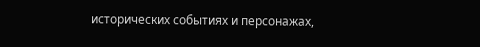исторических событиях и персонажах,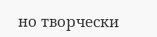но творчески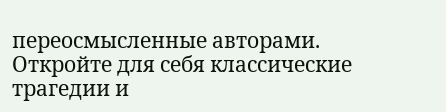переосмысленные авторами. Откройте для себя классические трагедии и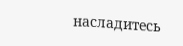насладитесь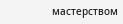мастерством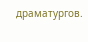драматургов.